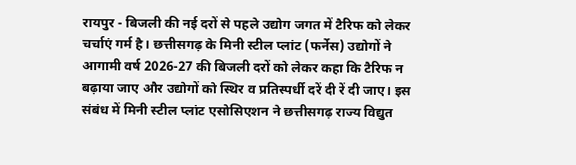रायपुर - बिजली की नई दरों से पहले उद्योग जगत में टैरिफ को लेकर चर्चाएं गर्म है। छत्तीसगढ़ के मिनी स्टील प्लांट (फर्नेस) उद्योगों ने आगामी वर्ष 2026-27 की बिजली दरों को लेकर कहा कि टैरिफ न बढ़ाया जाए और उद्योगों को स्थिर व प्रतिस्पर्धी दरें दी रें दी जाए। इस संबंध में मिनी स्टील प्लांट एसोसिएशन ने छत्तीसगढ़ राज्य विद्युत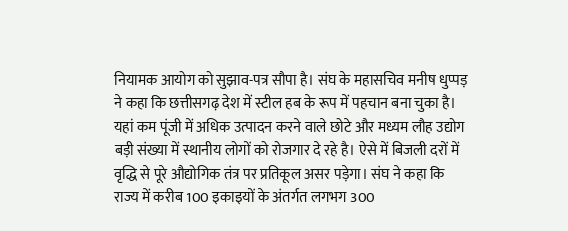नियामक आयोग को सुझाव-पत्र सौपा है। संघ के महासचिव मनीष धुप्पड़ ने कहा कि छत्तीसगढ़ देश में स्टील हब के रूप में पहचान बना चुका है। यहां कम पूंजी में अधिक उत्पादन करने वाले छोटे और मध्यम लौह उद्योग बड़ी संख्या में स्थानीय लोगों को रोजगार दे रहे है। ऐसे में बिजली दरों में वृद्धि से पूरे औद्योगिक तंत्र पर प्रतिकूल असर पड़ेगा। संघ ने कहा कि
राज्य में करीब 100 इकाइयों के अंतर्गत लगभग 300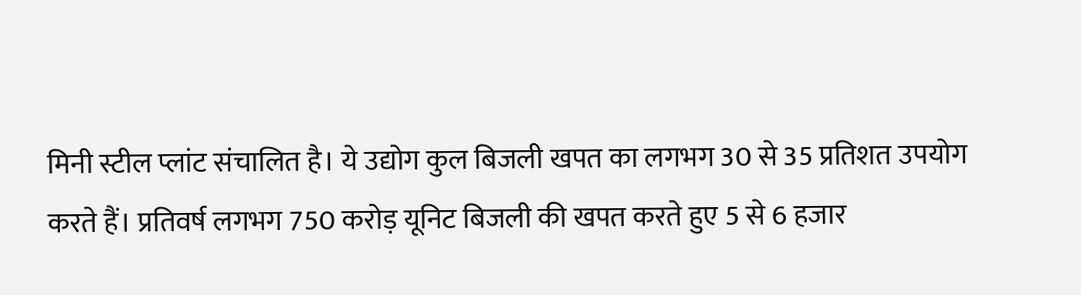मिनी स्टील प्लांट संचालित है। ये उद्योग कुल बिजली खपत का लगभग 30 से 35 प्रतिशत उपयोग करते हैं। प्रतिवर्ष लगभग 750 करोड़ यूनिट बिजली की खपत करते हुए 5 से 6 हजार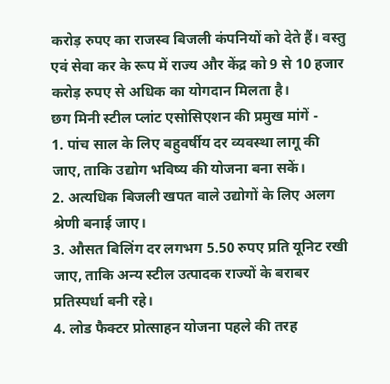करोड़ रुपए का राजस्व बिजली कंपनियों को देते हैं। वस्तु एवं सेवा कर के रूप में राज्य और केंद्र को 9 से 10 हजार करोड़ रुपए से अधिक का योगदान मिलता है।
छग मिनी स्टील प्लांट एसोसिएशन की प्रमुख मांगें -
1. पांच साल के लिए बहुवर्षीय दर व्यवस्था लागू की जाए, ताकि उद्योग भविष्य की योजना बना सकें।
2. अत्यधिक बिजली खपत वाले उद्योगों के लिए अलग श्रेणी बनाई जाए।
3. औसत बिलिंग दर लगभग 5.50 रुपए प्रति यूनिट रखी जाए, ताकि अन्य स्टील उत्पादक राज्यों के बराबर प्रतिस्पर्धा बनी रहे।
4. लोड फैक्टर प्रोत्साहन योजना पहले की तरह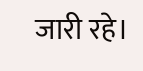जारी रहे।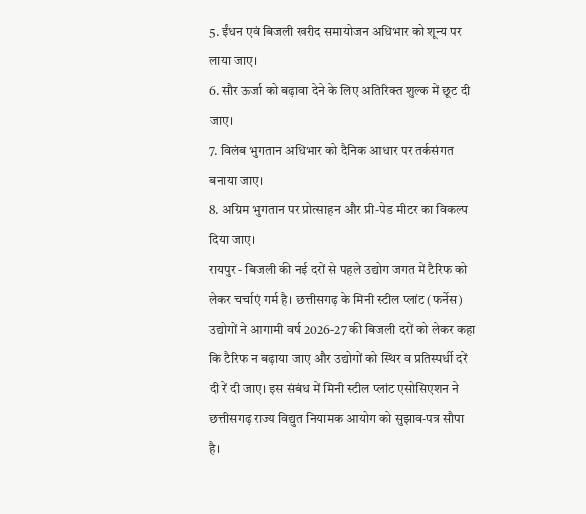5. ईंधन एवं बिजली खरीद समायोजन अधिभार को शून्य पर लाया जाए।
6. सौर ऊर्जा को बढ़ावा देने के लिए अतिरिक्त शुल्क में छूट दी जाए।
7. विलंब भुगतान अधिभार को दैनिक आधार पर तर्कसंगत बनाया जाए।
8. अग्रिम भुगतान पर प्रोत्साहन और प्री-पेड मीटर का विकल्प दिया जाए।
रायपुर - बिजली की नई दरों से पहले उद्योग जगत में टैरिफ को लेकर चर्चाएं गर्म है। छत्तीसगढ़ के मिनी स्टील प्लांट (फर्नेस) उद्योगों ने आगामी वर्ष 2026-27 की बिजली दरों को लेकर कहा कि टैरिफ न बढ़ाया जाए और उद्योगों को स्थिर व प्रतिस्पर्धी दरें दी रें दी जाए। इस संबंध में मिनी स्टील प्लांट एसोसिएशन ने छत्तीसगढ़ राज्य विद्युत नियामक आयोग को सुझाव-पत्र सौपा है।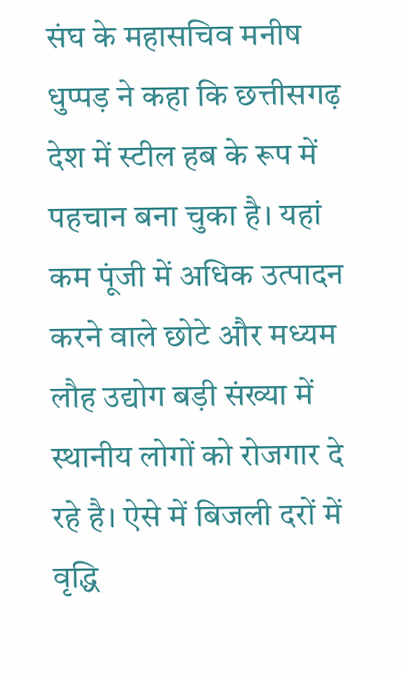संघ के महासचिव मनीष धुप्पड़ ने कहा कि छत्तीसगढ़ देश में स्टील हब के रूप में पहचान बना चुका है। यहां कम पूंजी में अधिक उत्पादन करने वाले छोटे और मध्यम लौह उद्योग बड़ी संख्या में स्थानीय लोगों को रोजगार दे रहे है। ऐसे में बिजली दरों में वृद्धि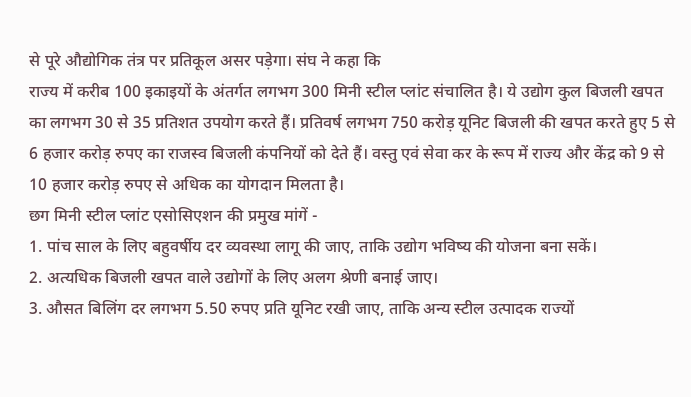से पूरे औद्योगिक तंत्र पर प्रतिकूल असर पड़ेगा। संघ ने कहा कि
राज्य में करीब 100 इकाइयों के अंतर्गत लगभग 300 मिनी स्टील प्लांट संचालित है। ये उद्योग कुल बिजली खपत का लगभग 30 से 35 प्रतिशत उपयोग करते हैं। प्रतिवर्ष लगभग 750 करोड़ यूनिट बिजली की खपत करते हुए 5 से 6 हजार करोड़ रुपए का राजस्व बिजली कंपनियों को देते हैं। वस्तु एवं सेवा कर के रूप में राज्य और केंद्र को 9 से 10 हजार करोड़ रुपए से अधिक का योगदान मिलता है।
छग मिनी स्टील प्लांट एसोसिएशन की प्रमुख मांगें -
1. पांच साल के लिए बहुवर्षीय दर व्यवस्था लागू की जाए, ताकि उद्योग भविष्य की योजना बना सकें।
2. अत्यधिक बिजली खपत वाले उद्योगों के लिए अलग श्रेणी बनाई जाए।
3. औसत बिलिंग दर लगभग 5.50 रुपए प्रति यूनिट रखी जाए, ताकि अन्य स्टील उत्पादक राज्यों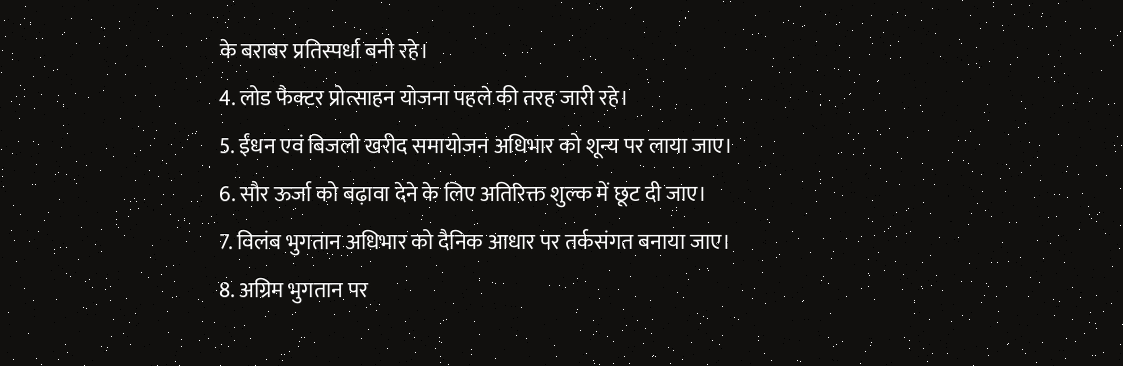के बराबर प्रतिस्पर्धा बनी रहे।
4. लोड फैक्टर प्रोत्साहन योजना पहले की तरह जारी रहे।
5. ईंधन एवं बिजली खरीद समायोजन अधिभार को शून्य पर लाया जाए।
6. सौर ऊर्जा को बढ़ावा देने के लिए अतिरिक्त शुल्क में छूट दी जाए।
7. विलंब भुगतान अधिभार को दैनिक आधार पर तर्कसंगत बनाया जाए।
8. अग्रिम भुगतान पर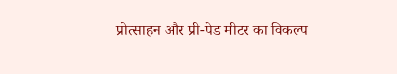प्रोत्साहन और प्री-पेड मीटर का विकल्प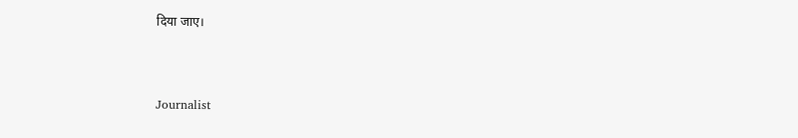दिया जाए।



Journalist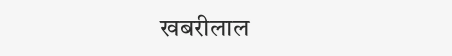खबरीलाल